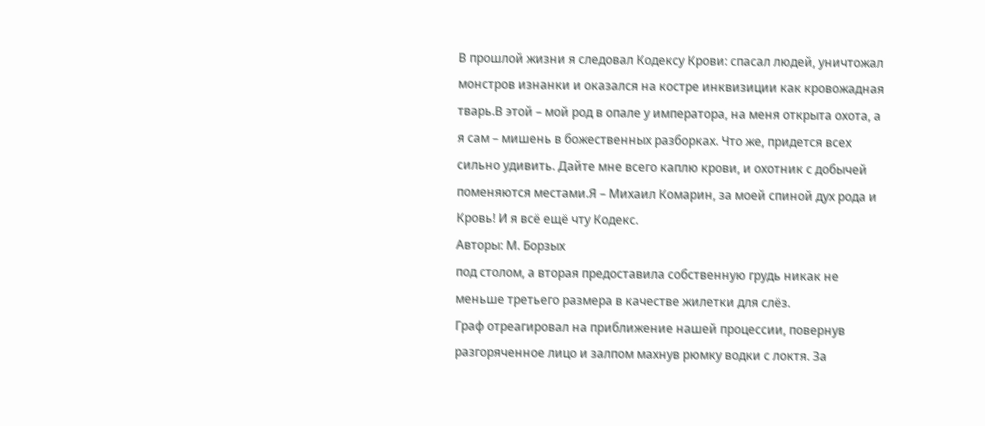В прошлой жизни я следовал Кодексу Крови: спасал людей, уничтожал монстров изнанки и оказался на костре инквизиции как кровожадная тварь.В этой – мой род в опале у императора, на меня открыта охота, а я сам – мишень в божественных разборках. Что же, придется всех сильно удивить. Дайте мне всего каплю крови, и охотник с добычей поменяются местами.Я – Михаил Комарин, за моей спиной дух рода и Кровь! И я всё ещё чту Кодекс.
Авторы: М. Борзых
под столом, а вторая предоставила собственную грудь никак не меньше третьего размера в качестве жилетки для слёз.
Граф отреагировал на приближение нашей процессии, повернув разгоряченное лицо и залпом махнув рюмку водки с локтя. За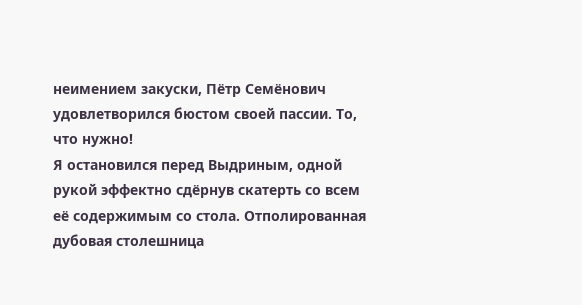неимением закуски, Пётр Семёнович удовлетворился бюстом своей пассии. То, что нужно!
Я остановился перед Выдриным, одной рукой эффектно сдёрнув скатерть со всем её содержимым со стола. Отполированная дубовая столешница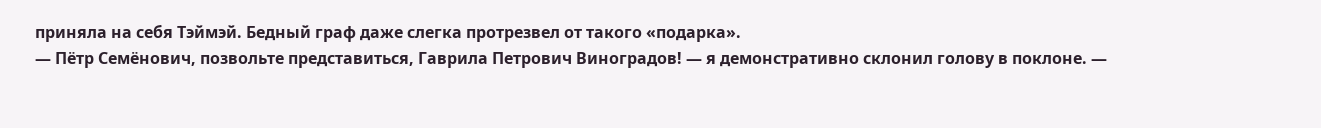приняла на себя Тэймэй. Бедный граф даже слегка протрезвел от такого «подарка».
— Пётр Семёнович, позвольте представиться, Гаврила Петрович Виноградов! — я демонстративно склонил голову в поклоне. —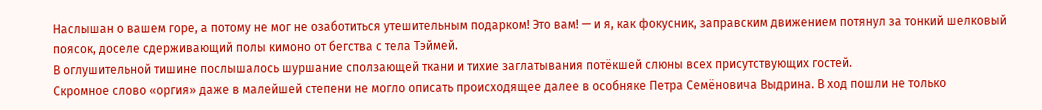Наслышан о вашем горе, а потому не мог не озаботиться утешительным подарком! Это вам! — и я, как фокусник, заправским движением потянул за тонкий шелковый поясок, доселе сдерживающий полы кимоно от бегства с тела Тэймей.
В оглушительной тишине послышалось шуршание сползающей ткани и тихие заглатывания потёкшей слюны всех присутствующих гостей.
Скромное слово «оргия» даже в малейшей степени не могло описать происходящее далее в особняке Петра Семёновича Выдрина. В ход пошли не только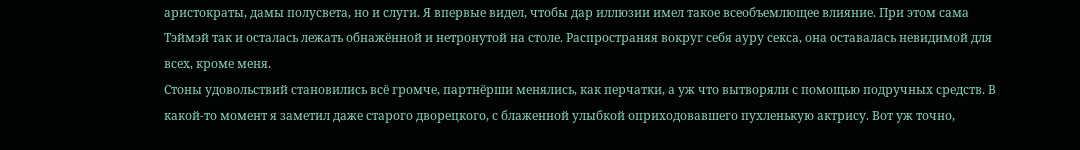аристократы, дамы полусвета, но и слуги. Я впервые видел, чтобы дар иллюзии имел такое всеобъемлющее влияние. При этом сама Тэймэй так и осталась лежать обнажённой и нетронутой на столе. Распространяя вокруг себя ауру секса, она оставалась невидимой для всех, кроме меня.
Стоны удовольствий становились всё громче, партнёрши менялись, как перчатки, а уж что вытворяли с помощью подручных средств. В какой-то момент я заметил даже старого дворецкого, с блаженной улыбкой оприходовавшего пухленькую актрису. Вот уж точно,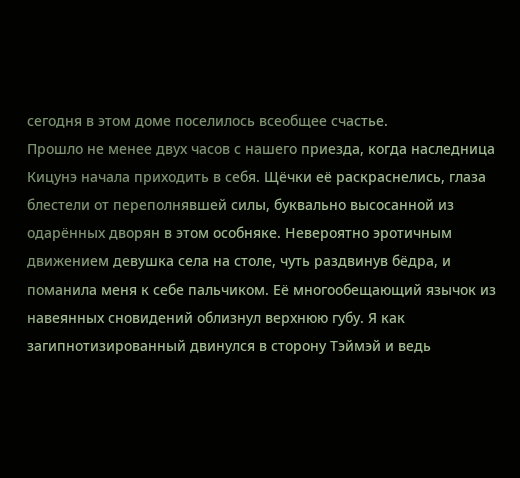сегодня в этом доме поселилось всеобщее счастье.
Прошло не менее двух часов с нашего приезда, когда наследница Кицунэ начала приходить в себя. Щёчки её раскраснелись, глаза блестели от переполнявшей силы, буквально высосанной из одарённых дворян в этом особняке. Невероятно эротичным движением девушка села на столе, чуть раздвинув бёдра, и поманила меня к себе пальчиком. Её многообещающий язычок из навеянных сновидений облизнул верхнюю губу. Я как загипнотизированный двинулся в сторону Тэймэй и ведь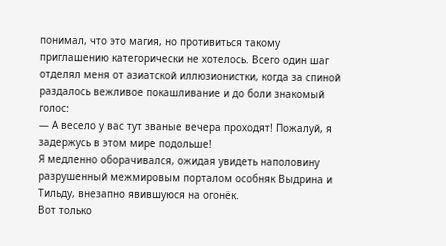понимал, что это магия, но противиться такому приглашению категорически не хотелось. Всего один шаг отделял меня от азиатской иллюзионистки, когда за спиной раздалось вежливое покашливание и до боли знакомый голос:
— А весело у вас тут званые вечера проходят! Пожалуй, я задержусь в этом мире подольше!
Я медленно оборачивался, ожидая увидеть наполовину разрушенный межмировым порталом особняк Выдрина и Тильду, внезапно явившуюся на огонёк.
Вот только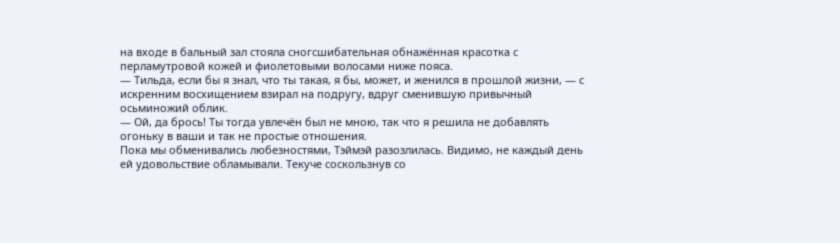на входе в бальный зал стояла сногсшибательная обнажённая красотка с перламутровой кожей и фиолетовыми волосами ниже пояса.
— Тильда, если бы я знал, что ты такая, я бы, может, и женился в прошлой жизни, — с искренним восхищением взирал на подругу, вдруг сменившую привычный осьминожий облик.
— Ой, да брось! Ты тогда увлечён был не мною, так что я решила не добавлять огоньку в ваши и так не простые отношения.
Пока мы обменивались любезностями, Тэймэй разозлилась. Видимо, не каждый день ей удовольствие обламывали. Текуче соскользнув со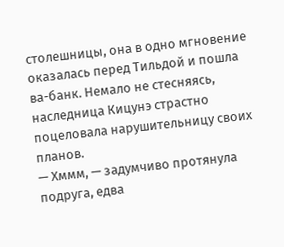столешницы, она в одно мгновение оказалась перед Тильдой и пошла ва-банк. Немало не стесняясь, наследница Кицунэ страстно поцеловала нарушительницу своих планов.
— Хммм, — задумчиво протянула подруга, едва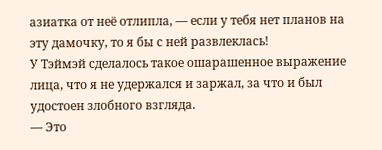азиатка от неё отлипла, — если у тебя нет планов на эту дамочку, то я бы с ней развлеклась!
У Тэймэй сделалось такое ошарашенное выражение лица, что я не удержался и заржал, за что и был удостоен злобного взгляда.
— Это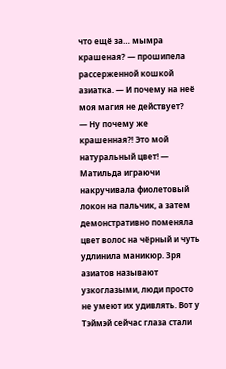что ещё за… мымра крашеная? — прошипела рассерженной кошкой азиатка. — И почему на неё моя магия не действует?
— Ну почему же крашенная⁈ Это мой натуральный цвет! — Матильда играючи накручивала фиолетовый локон на пальчик, а затем демонстративно поменяла цвет волос на чёрный и чуть удлинила маникюр. Зря азиатов называют узкоглазыми, люди просто не умеют их удивлять. Вот у Тэймэй сейчас глаза стали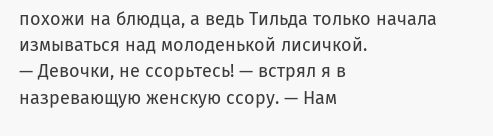похожи на блюдца, а ведь Тильда только начала измываться над молоденькой лисичкой.
— Девочки, не ссорьтесь! — встрял я в назревающую женскую ссору. — Нам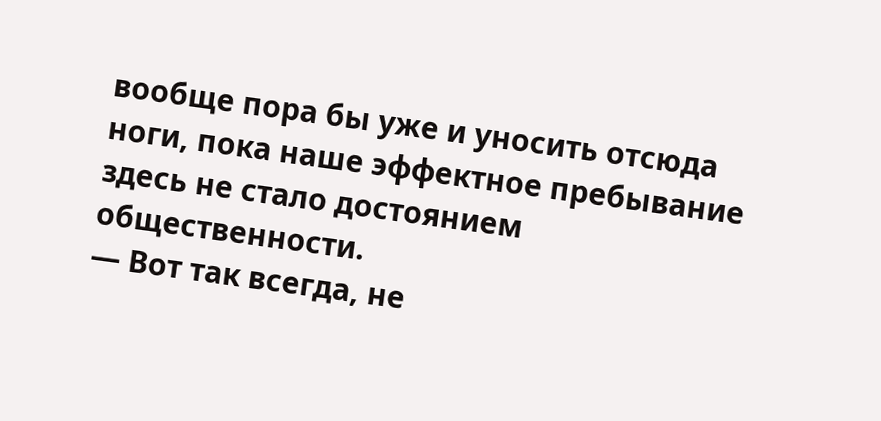вообще пора бы уже и уносить отсюда ноги, пока наше эффектное пребывание здесь не стало достоянием общественности.
— Вот так всегда, не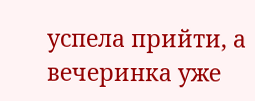успела прийти, а вечеринка уже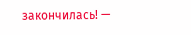закончилась! —